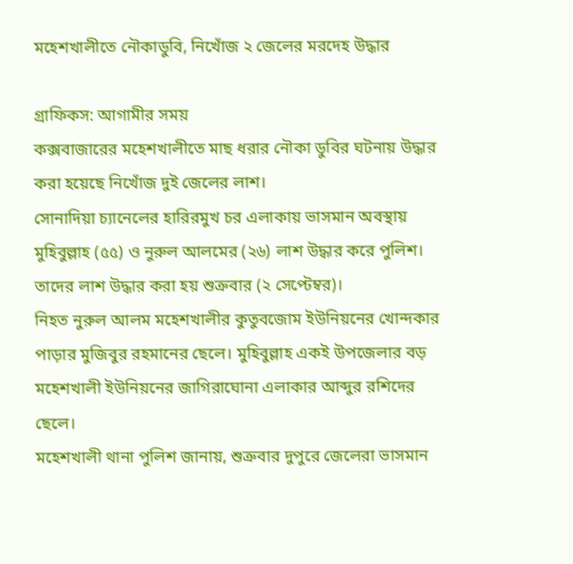মহেশখালীতে নৌকাডুবি, নিখোঁজ ২ জেলের মরদেহ উদ্ধার

গ্রাফিকস: আগামীর সময়
কক্সবাজারের মহেশখালীতে মাছ ধরার নৌকা ডুবির ঘটনায় উদ্ধার করা হয়েছে নিখোঁজ দুই জেলের লাশ।
সোনাদিয়া চ্যানেলের হারিরমুখ চর এলাকায় ভাসমান অবস্থায় মুহিবুল্লাহ (৫৫) ও নুরুল আলমের (২৬) লাশ উদ্ধার করে পুলিশ। তাদের লাশ উদ্ধার করা হয় শুক্রবার (২ সেপ্টেম্বর)।
নিহত নুরুল আলম মহেশখালীর কুতুবজোম ইউনিয়নের খোন্দকার পাড়ার মুজিবুর রহমানের ছেলে। মুহিবুল্লাহ একই উপজেলার বড় মহেশখালী ইউনিয়নের জাগিরাঘোনা এলাকার আব্দুর রশিদের ছেলে।
মহেশখালী থানা পুলিশ জানায়, শুক্রবার দুপুরে জেলেরা ভাসমান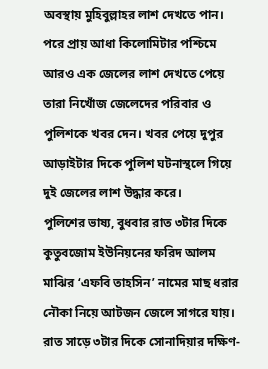অবস্থায় মুহিবুল্লাহর লাশ দেখতে পান। পরে প্রায় আধা কিলোমিটার পশ্চিমে আরও এক জেলের লাশ দেখতে পেয়ে তারা নিখোঁজ জেলেদের পরিবার ও পুলিশকে খবর দেন। খবর পেয়ে দুপুর আড়াইটার দিকে পুলিশ ঘটনাস্থলে গিয়ে দুই জেলের লাশ উদ্ধার করে।
পুলিশের ভাষ্য, বুধবার রাত ৩টার দিকে কুতুবজোম ইউনিয়নের ফরিদ আলম মাঝির ‘এফবি তাহসিন’ নামের মাছ ধরার নৌকা নিয়ে আটজন জেলে সাগরে যায়।
রাত সাড়ে ৩টার দিকে সোনাদিয়ার দক্ষিণ-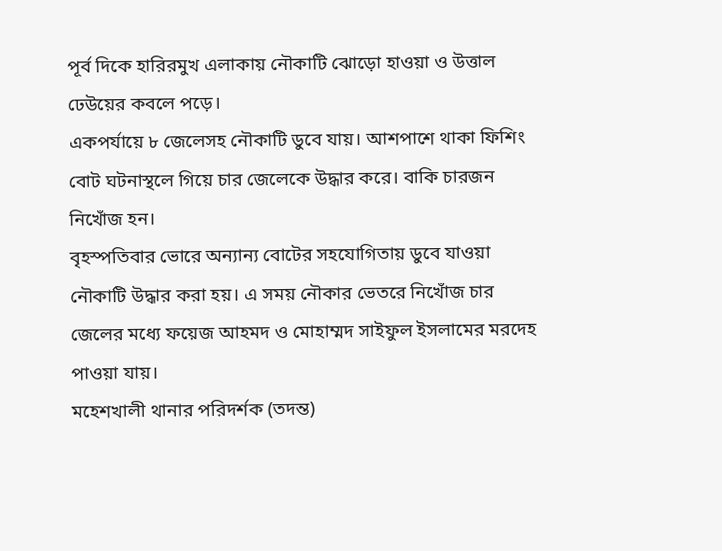পূর্ব দিকে হারিরমুখ এলাকায় নৌকাটি ঝোড়ো হাওয়া ও উত্তাল ঢেউয়ের কবলে পড়ে।
একপর্যায়ে ৮ জেলেসহ নৌকাটি ডুবে যায়। আশপাশে থাকা ফিশিং বোট ঘটনাস্থলে গিয়ে চার জেলেকে উদ্ধার করে। বাকি চারজন নিখোঁজ হন।
বৃহস্পতিবার ভোরে অন্যান্য বোটের সহযোগিতায় ডুবে যাওয়া নৌকাটি উদ্ধার করা হয়। এ সময় নৌকার ভেতরে নিখোঁজ চার জেলের মধ্যে ফয়েজ আহমদ ও মোহাম্মদ সাইফুল ইসলামের মরদেহ পাওয়া যায়।
মহেশখালী থানার পরিদর্শক (তদন্ত)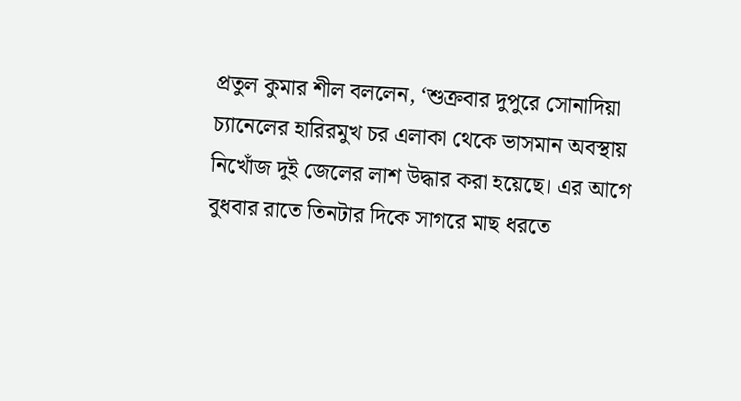প্রতুল কুমার শীল বললেন, ‘শুক্রবার দুপুরে সোনাদিয়া চ্যানেলের হারিরমুখ চর এলাকা থেকে ভাসমান অবস্থায় নিখোঁজ দুই জেলের লাশ উদ্ধার করা হয়েছে। এর আগে বুধবার রাতে তিনটার দিকে সাগরে মাছ ধরতে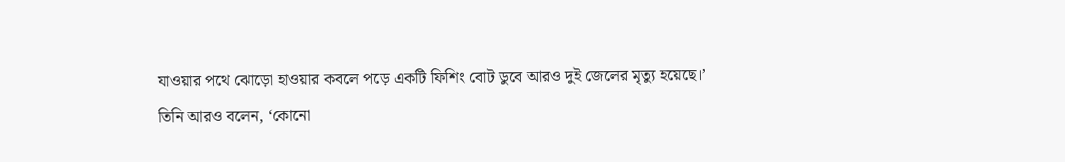যাওয়ার পথে ঝোড়ো হাওয়ার কবলে পড়ে একটি ফিশিং বোট ডুবে আরও দুই জেলের মৃত্যু হয়েছে।’
তিনি আরও বলেন, ‘কোনো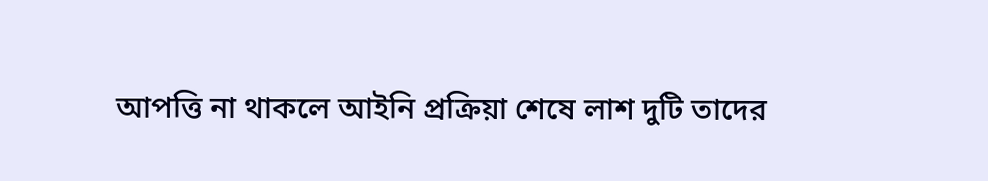আপত্তি না থাকলে আইনি প্রক্রিয়া শেষে লাশ দুটি তাদের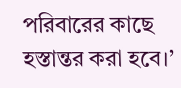পরিবারের কাছে হস্তান্তর করা হবে।’